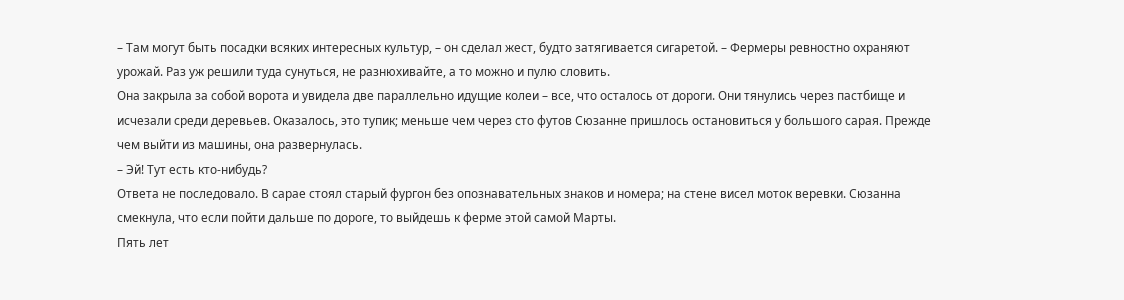– Там могут быть посадки всяких интересных культур, – он сделал жест, будто затягивается сигаретой. – Фермеры ревностно охраняют урожай. Раз уж решили туда сунуться, не разнюхивайте, а то можно и пулю словить.
Она закрыла за собой ворота и увидела две параллельно идущие колеи – все, что осталось от дороги. Они тянулись через пастбище и исчезали среди деревьев. Оказалось, это тупик; меньше чем через сто футов Сюзанне пришлось остановиться у большого сарая. Прежде чем выйти из машины, она развернулась.
– Эй! Тут есть кто-нибудь?
Ответа не последовало. В сарае стоял старый фургон без опознавательных знаков и номера; на стене висел моток веревки. Сюзанна смекнула, что если пойти дальше по дороге, то выйдешь к ферме этой самой Марты.
Пять лет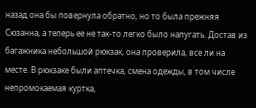назад она бы повернула обратно, но то была прежняя Сюзанна, а теперь ее не так-то легко было напугать. Достав из багажника небольшой рюкзак, она проверила, все ли на месте. В рюкзаке были аптечка, смена одежды, в том числе непромокаемая куртка,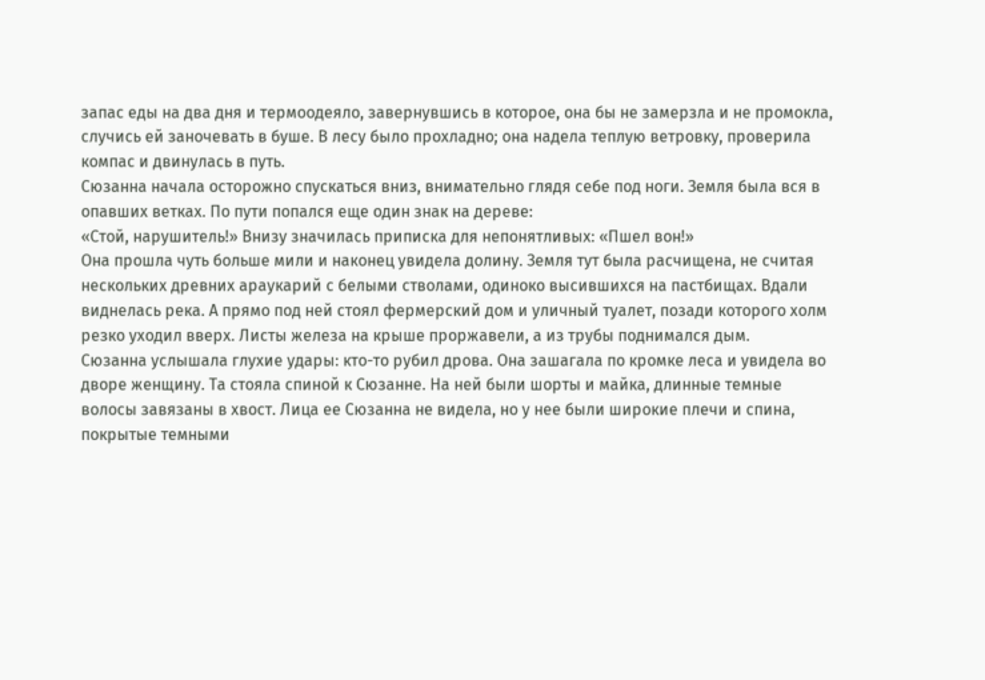запас еды на два дня и термоодеяло, завернувшись в которое, она бы не замерзла и не промокла, случись ей заночевать в буше. В лесу было прохладно; она надела теплую ветровку, проверила компас и двинулась в путь.
Сюзанна начала осторожно спускаться вниз, внимательно глядя себе под ноги. Земля была вся в опавших ветках. По пути попался еще один знак на дереве:
«Стой, нарушитель!» Внизу значилась приписка для непонятливых: «Пшел вон!»
Она прошла чуть больше мили и наконец увидела долину. Земля тут была расчищена, не считая нескольких древних араукарий с белыми стволами, одиноко высившихся на пастбищах. Вдали виднелась река. А прямо под ней стоял фермерский дом и уличный туалет, позади которого холм резко уходил вверх. Листы железа на крыше проржавели, а из трубы поднимался дым.
Сюзанна услышала глухие удары: кто-то рубил дрова. Она зашагала по кромке леса и увидела во дворе женщину. Та стояла спиной к Сюзанне. На ней были шорты и майка, длинные темные волосы завязаны в хвост. Лица ее Сюзанна не видела, но у нее были широкие плечи и спина, покрытые темными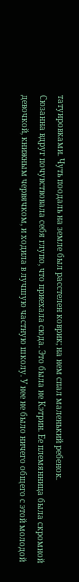татуировками. Чуть поодаль на земле был расстелен коврик; на нем спал маленький ребенок.
Сюзанна вдруг почувствовала себя глупо, что приехала сюда. Это была не Кэтрин. Ее племянница была скромной девочкой, книжным червячком, и ходила в лучшую частную школу. У нее не было ничего общего с этой молодой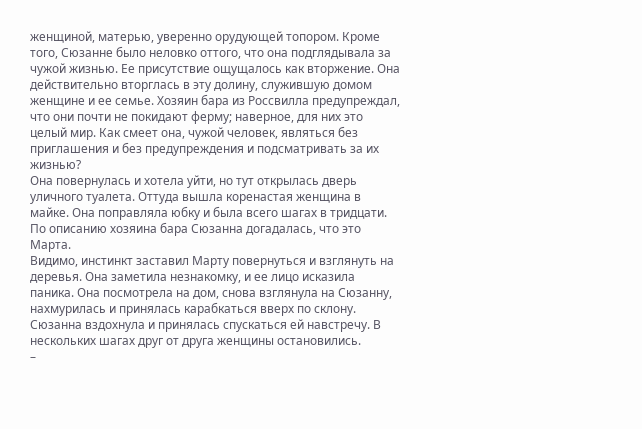женщиной, матерью, уверенно орудующей топором. Кроме того, Сюзанне было неловко оттого, что она подглядывала за чужой жизнью. Ее присутствие ощущалось как вторжение. Она действительно вторглась в эту долину, служившую домом женщине и ее семье. Хозяин бара из Россвилла предупреждал, что они почти не покидают ферму; наверное, для них это целый мир. Как смеет она, чужой человек, являться без приглашения и без предупреждения и подсматривать за их жизнью?
Она повернулась и хотела уйти, но тут открылась дверь уличного туалета. Оттуда вышла коренастая женщина в майке. Она поправляла юбку и была всего шагах в тридцати. По описанию хозяина бара Сюзанна догадалась, что это Марта.
Видимо, инстинкт заставил Марту повернуться и взглянуть на деревья. Она заметила незнакомку, и ее лицо исказила паника. Она посмотрела на дом, снова взглянула на Сюзанну, нахмурилась и принялась карабкаться вверх по склону.
Сюзанна вздохнула и принялась спускаться ей навстречу. В нескольких шагах друг от друга женщины остановились.
–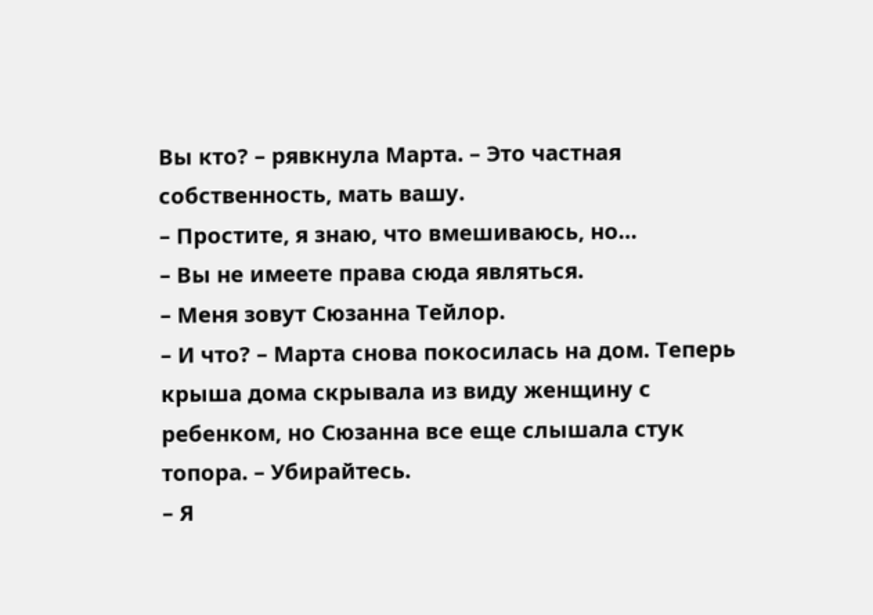Вы кто? – рявкнула Марта. – Это частная собственность, мать вашу.
– Простите, я знаю, что вмешиваюсь, но…
– Вы не имеете права сюда являться.
– Меня зовут Сюзанна Тейлор.
– И что? – Марта снова покосилась на дом. Теперь крыша дома скрывала из виду женщину с ребенком, но Сюзанна все еще слышала стук топора. – Убирайтесь.
– Я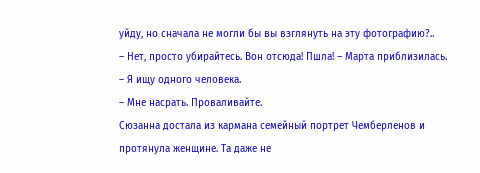уйду, но сначала не могли бы вы взглянуть на эту фотографию?..
– Нет, просто убирайтесь. Вон отсюда! Пшла! – Марта приблизилась.
– Я ищу одного человека.
– Мне насрать. Проваливайте.
Сюзанна достала из кармана семейный портрет Чемберленов и протянула женщине. Та даже не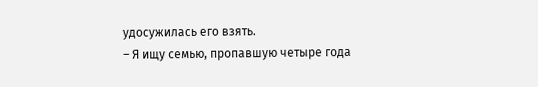удосужилась его взять.
– Я ищу семью, пропавшую четыре года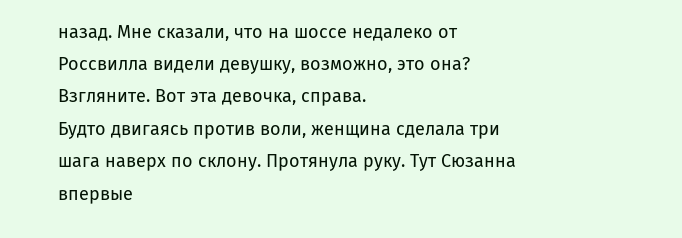назад. Мне сказали, что на шоссе недалеко от Россвилла видели девушку, возможно, это она? Взгляните. Вот эта девочка, справа.
Будто двигаясь против воли, женщина сделала три шага наверх по склону. Протянула руку. Тут Сюзанна впервые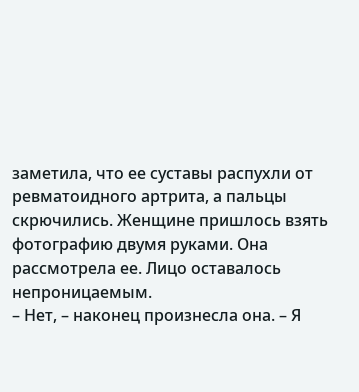заметила, что ее суставы распухли от ревматоидного артрита, а пальцы скрючились. Женщине пришлось взять фотографию двумя руками. Она рассмотрела ее. Лицо оставалось непроницаемым.
– Нет, – наконец произнесла она. – Я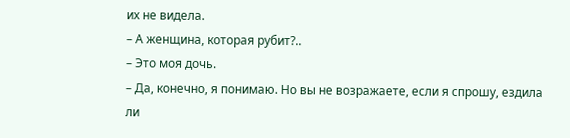их не видела.
– А женщина, которая рубит?..
– Это моя дочь.
– Да, конечно, я понимаю. Но вы не возражаете, если я спрошу, ездила ли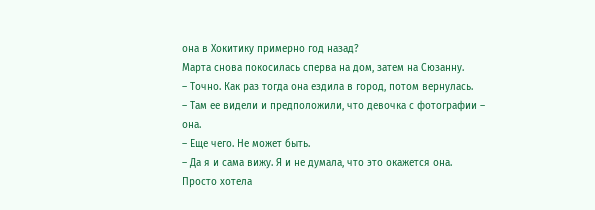она в Хокитику примерно год назад?
Марта снова покосилась сперва на дом, затем на Сюзанну.
– Точно. Как раз тогда она ездила в город, потом вернулась.
– Там ее видели и предположили, что девочка с фотографии – она.
– Еще чего. Не может быть.
– Да я и сама вижу. Я и не думала, что это окажется она. Просто хотела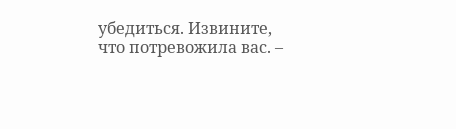убедиться. Извините, что потревожила вас. –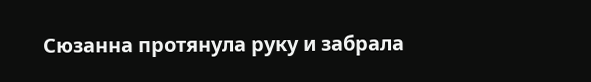Сюзанна протянула руку и забрала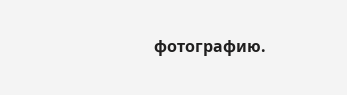фотографию.